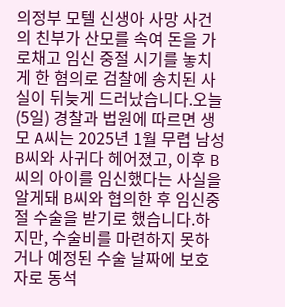의정부 모텔 신생아 사망 사건의 친부가 산모를 속여 돈을 가로채고 임신 중절 시기를 놓치게 한 혐의로 검찰에 송치된 사실이 뒤늦게 드러났습니다.오늘(5일) 경찰과 법원에 따르면 생모 A씨는 2025년 1월 무렵 남성 B씨와 사귀다 헤어졌고, 이후 B씨의 아이를 임신했다는 사실을 알게돼 B씨와 협의한 후 임신중절 수술을 받기로 했습니다.하지만, 수술비를 마련하지 못하거나 예정된 수술 날짜에 보호자로 동석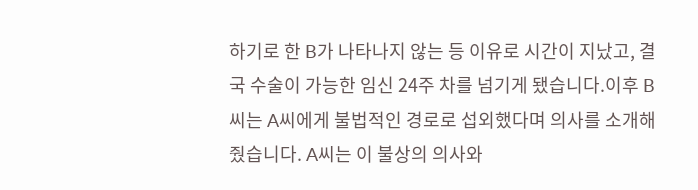하기로 한 B가 나타나지 않는 등 이유로 시간이 지났고, 결국 수술이 가능한 임신 24주 차를 넘기게 됐습니다.이후 B씨는 A씨에게 불법적인 경로로 섭외했다며 의사를 소개해 줬습니다. A씨는 이 불상의 의사와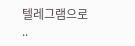텔레그램으로 ..